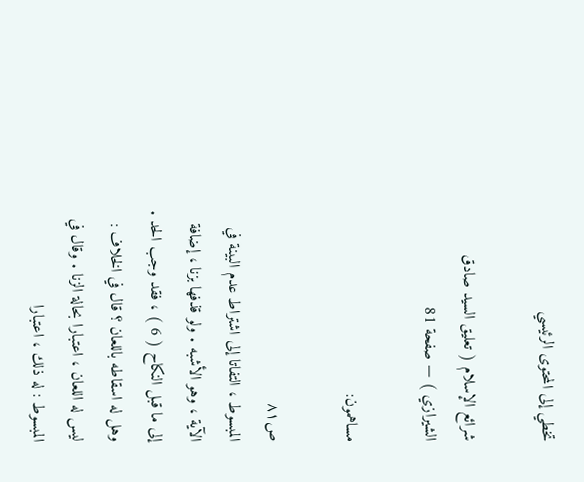تخطي إلى المحتوى الرئيسي

شرائع الإسلام ( تعليق السيد صادق الشيرازي ) — صفحة 81

مساهمون:

ص٨١
المبسوط ، التفاتا إلى اشتراط عدم البينة في الآية ، وهو الأشبه . ولو قذفها بزنا ، إضافة إلى ما قبل النكاح ( 6 ) ، فقد وجب الحد . وهل له اسقاطه باللعان ؟ قال في الخلاف : ليس له اللعان ، اعتبارا بحالة الزنا . وقال في المبسوط : له ذلك ، اعتبارا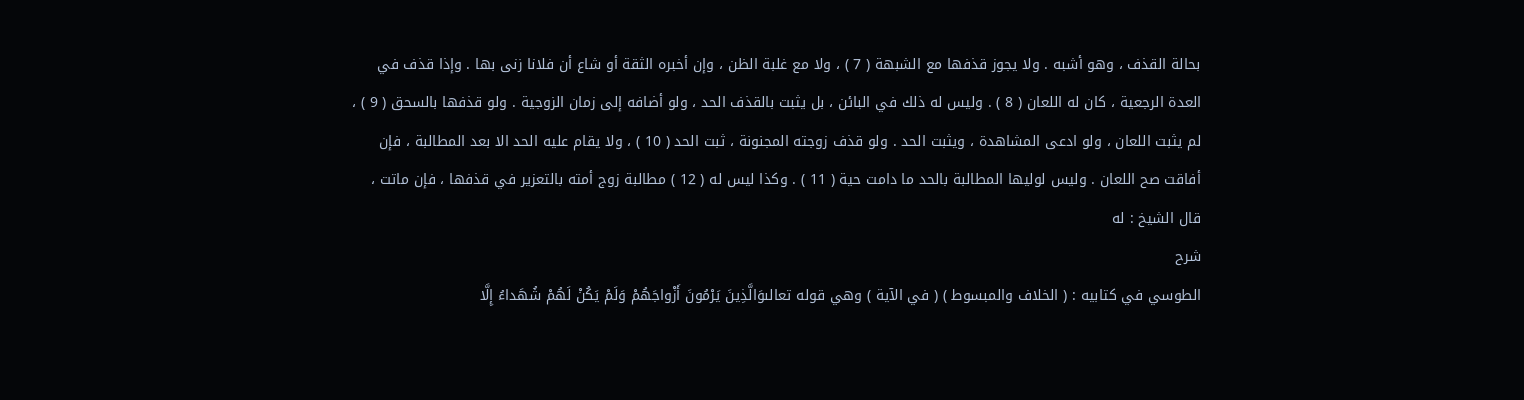بحالة القذف ، وهو أشبه . ولا يجوز قذفها مع الشبهة ( 7 ) ، ولا مع غلبة الظن ، وإن أخبره الثقة أو شاع أن فلانا زنى بها . وإذا قذف في العدة الرجعية ، كان له اللعان ( 8 ) . وليس له ذلك في البائن ، بل يثبت بالقذف الحد ، ولو أضافه إلى زمان الزوجية . ولو قذفها بالسحق ( 9 ) ، لم يثبت اللعان ، ولو ادعى المشاهدة ، ويثبت الحد . ولو قذف زوجته المجنونة ، ثبت الحد ( 10 ) ، ولا يقام عليه الحد الا بعد المطالبة ، فإن أفاقت صح اللعان . وليس لوليها المطالبة بالحد ما دامت حية ( 11 ) . وكذا ليس له ( 12 ) مطالبة زوج أمته بالتعزير في قذفها ، فإن ماتت ، قال الشيخ : له
شرح
الطوسي في كتابيه : ( الخلاف والمبسوط ) ( في الآية ) وهي قوله تعالىوَالَّذِينَ يَرْمُونَ أَزْواجَهُمْ وَلَمْ يَكُنْ لَهُمْ شُهَداءُ إِلَّا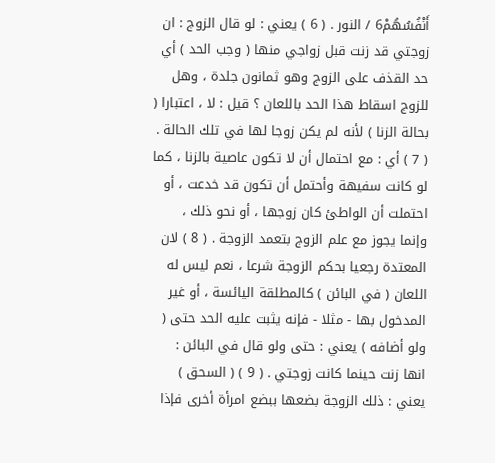أَنْفُسُهُمْ6 / النور . ( 6 ) يعني : لو قال الزوج : ان زوجتي قد زنت قبل زواجي منها ( وجب الحد ) أي حد القذف على الزوج وهو ثمانون جلدة ، وهل للزوج اسقاط هذا الحد باللعان ؟ قيل : لا ، اعتبارا ( بحالة الزنا ) لأنه لم يكن زوجا لها في تلك الحالة . ( 7 ) أي : مع احتمال أن لا تكون عاصية بالزنا ، كما لو كانت سفيهة وأحتمل أن تكون قد خدعت ، أو احتملت أن الواطئ كان زوجها ، أو نحو ذلك ، وإنما يجوز مع علم الزوج بتعمد الزوجة . ( 8 ) لان المعتدة رجعيا بحكم الزوجة شرعا ، نعم ليس له اللعان ( في البائن ) كالمطلقة اليائسة ، أو غير المدخول بها - مثلا - فإنه يثبت عليه الحد حتى ( ولو أضافه ) يعني : حتى ولو قال في البائن : انها زنت حينما كانت زوجتي . ( 9 ) ( السحق ) يعني : ذلك الزوجة بضعها ببضع امرأة أخرى فإذا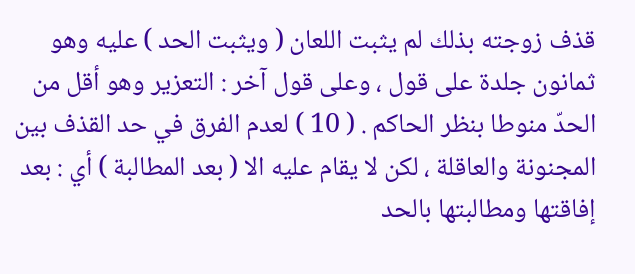قذف زوجته بذلك لم يثبت اللعان ( ويثبت الحد ) عليه وهو ثمانون جلدة على قول ، وعلى قول آخر : التعزير وهو أقل من الحدّ منوطا بنظر الحاكم . ( 10 ) لعدم الفرق في حد القذف بين المجنونة والعاقلة ، لكن لا يقام عليه الا ( بعد المطالبة ) أي : بعد إفاقتها ومطالبتها بالحد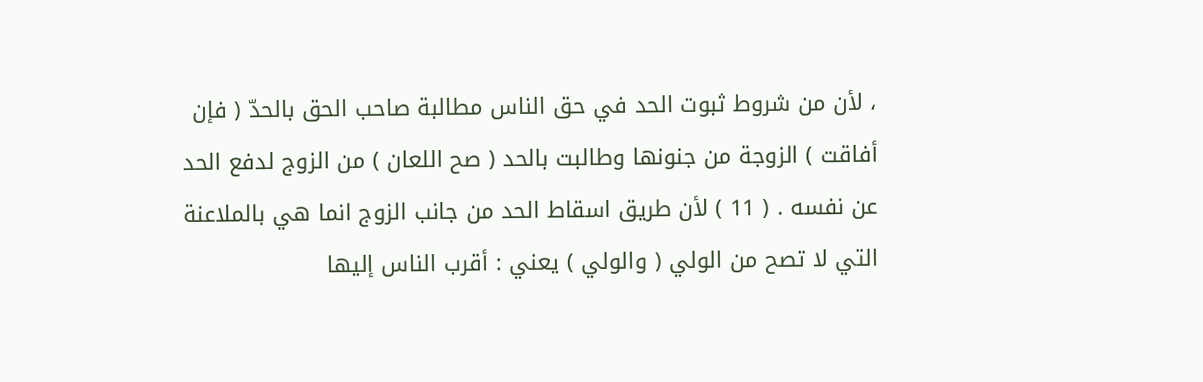، لأن من شروط ثبوت الحد في حق الناس مطالبة صاحب الحق بالحدّ ( فإن أفاقت ) الزوجة من جنونها وطالبت بالحد ( صح اللعان ) من الزوج لدفع الحد عن نفسه . ( 11 ) لأن طريق اسقاط الحد من جانب الزوج انما هي بالملاعنة التي لا تصح من الولي ( والولي ) يعني : أقرب الناس إليها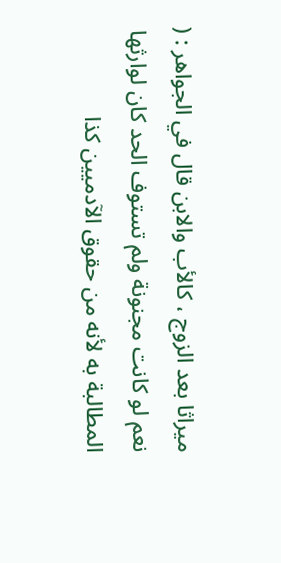ميراثا بعد الزوج ، كالأب والابن قال في الجواهر : ( نعم لو كانت مجنونة ولم تستوف الحد كان لوارثها المطالبة به لأنه من حقوق الآدميين كذا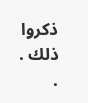ذكروا ذلك . .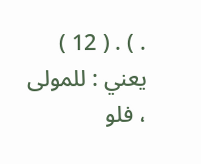. ) . ( 12 ) يعني : للمولى ، فلو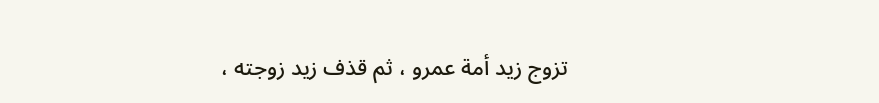تزوج زيد أمة عمرو ، ثم قذف زيد زوجته ،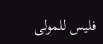فليس للمولى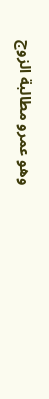وهو عمرو مطالبة الزوج